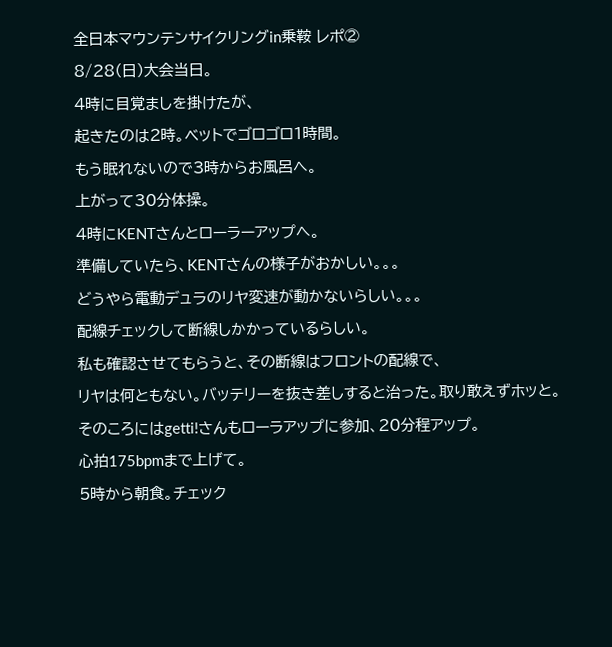全日本マウンテンサイクリングin乗鞍 レポ②
8/28(日)大会当日。
4時に目覚ましを掛けたが、
起きたのは2時。ベットでゴロゴロ1時間。
もう眠れないので3時からお風呂へ。
上がって30分体操。
4時にKENTさんとローラーアップへ。
準備していたら、KENTさんの様子がおかしい。。。
どうやら電動デュラのリヤ変速が動かないらしい。。。
配線チェックして断線しかかっているらしい。
私も確認させてもらうと、その断線はフロントの配線で、
リヤは何ともない。バッテリーを抜き差しすると治った。取り敢えずホッと。
そのころにはgetti!さんもローラアップに参加、20分程アップ。
心拍175bpmまで上げて。
5時から朝食。チェック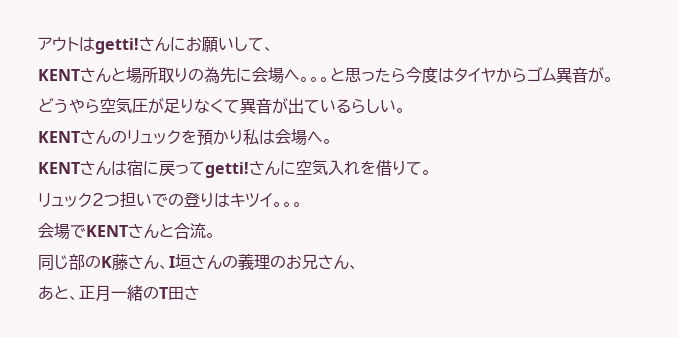アウトはgetti!さんにお願いして、
KENTさんと場所取りの為先に会場へ。。。と思ったら今度はタイヤからゴム異音が。
どうやら空気圧が足りなくて異音が出ているらしい。
KENTさんのリュックを預かり私は会場へ。
KENTさんは宿に戻ってgetti!さんに空気入れを借りて。
リュック2つ担いでの登りはキツイ。。。
会場でKENTさんと合流。
同じ部のK藤さん、I垣さんの義理のお兄さん、
あと、正月一緒のT田さ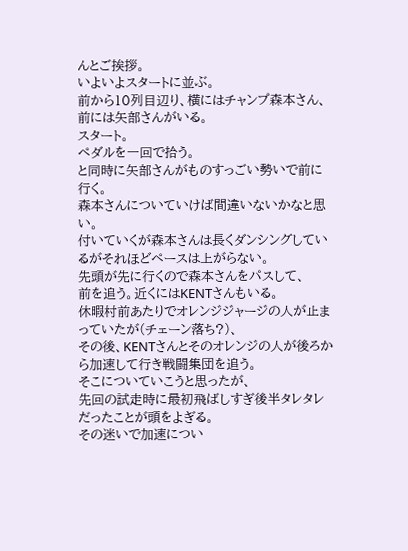んとご挨拶。
いよいよスタートに並ぶ。
前から10列目辺り、横にはチャンプ森本さん、前には矢部さんがいる。
スタート。
ペダルを一回で拾う。
と同時に矢部さんがものすっごい勢いで前に行く。
森本さんについていけば間違いないかなと思い。
付いていくが森本さんは長くダンシングしているがそれほどペースは上がらない。
先頭が先に行くので森本さんをパスして、
前を追う。近くにはKENTさんもいる。
休暇村前あたりでオレンジジャージの人が止まっていたが(チェーン落ち?)、
その後、KENTさんとそのオレンジの人が後ろから加速して行き戦闘集団を追う。
そこについていこうと思ったが、
先回の試走時に最初飛ばしすぎ後半タレタレだったことが頭をよぎる。
その迷いで加速につい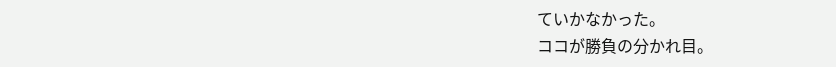ていかなかった。
ココが勝負の分かれ目。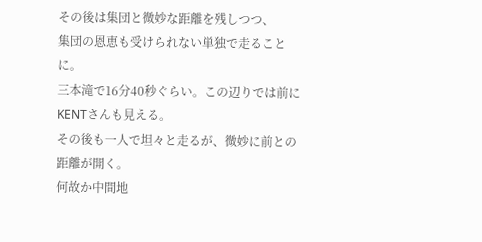その後は集団と微妙な距離を残しつつ、
集団の恩恵も受けられない単独で走ることに。
三本滝で16分40秒ぐらい。この辺りでは前にKENTさんも見える。
その後も一人で坦々と走るが、微妙に前との距離が開く。
何故か中間地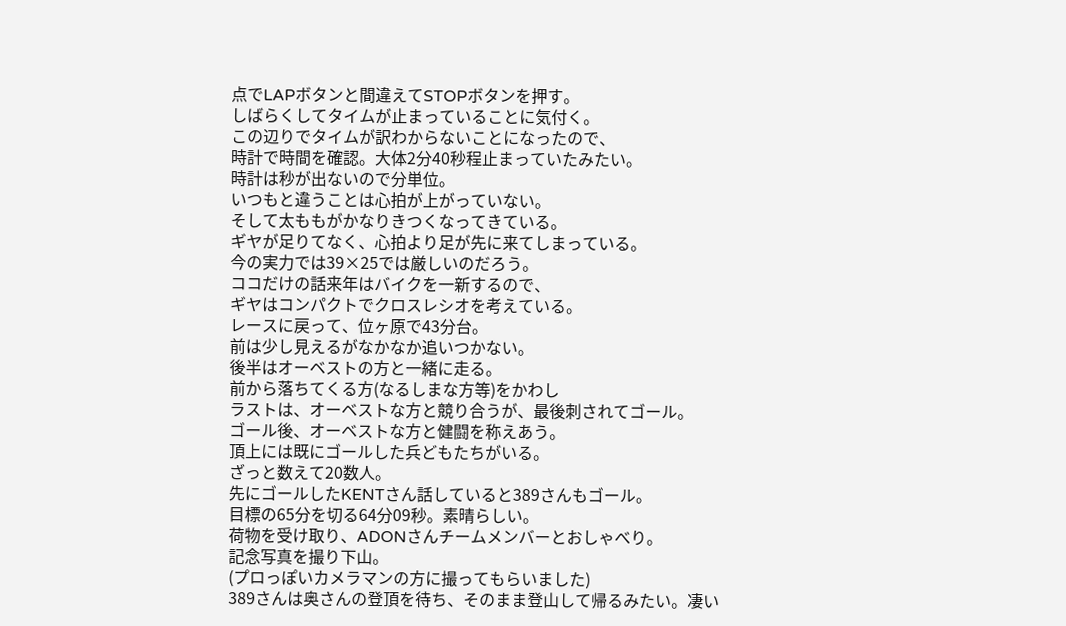点でLAPボタンと間違えてSTOPボタンを押す。
しばらくしてタイムが止まっていることに気付く。
この辺りでタイムが訳わからないことになったので、
時計で時間を確認。大体2分40秒程止まっていたみたい。
時計は秒が出ないので分単位。
いつもと違うことは心拍が上がっていない。
そして太ももがかなりきつくなってきている。
ギヤが足りてなく、心拍より足が先に来てしまっている。
今の実力では39×25では厳しいのだろう。
ココだけの話来年はバイクを一新するので、
ギヤはコンパクトでクロスレシオを考えている。
レースに戻って、位ヶ原で43分台。
前は少し見えるがなかなか追いつかない。
後半はオーベストの方と一緒に走る。
前から落ちてくる方(なるしまな方等)をかわし
ラストは、オーベストな方と競り合うが、最後刺されてゴール。
ゴール後、オーベストな方と健闘を称えあう。
頂上には既にゴールした兵どもたちがいる。
ざっと数えて20数人。
先にゴールしたKENTさん話していると389さんもゴール。
目標の65分を切る64分09秒。素晴らしい。
荷物を受け取り、ADONさんチームメンバーとおしゃべり。
記念写真を撮り下山。
(プロっぽいカメラマンの方に撮ってもらいました)
389さんは奥さんの登頂を待ち、そのまま登山して帰るみたい。凄い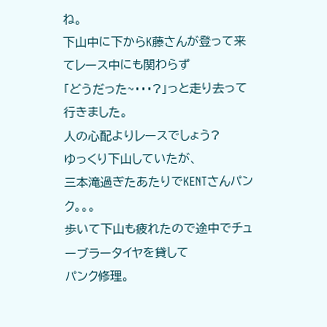ね。
下山中に下からK藤さんが登って来てレース中にも関わらず
「どうだった~・・・?」っと走り去って行きました。
人の心配よりレースでしょう?
ゆっくり下山していたが、
三本滝過ぎたあたりでKENTさんパンク。。。
歩いて下山も疲れたので途中でチューブラータイヤを貸して
パンク修理。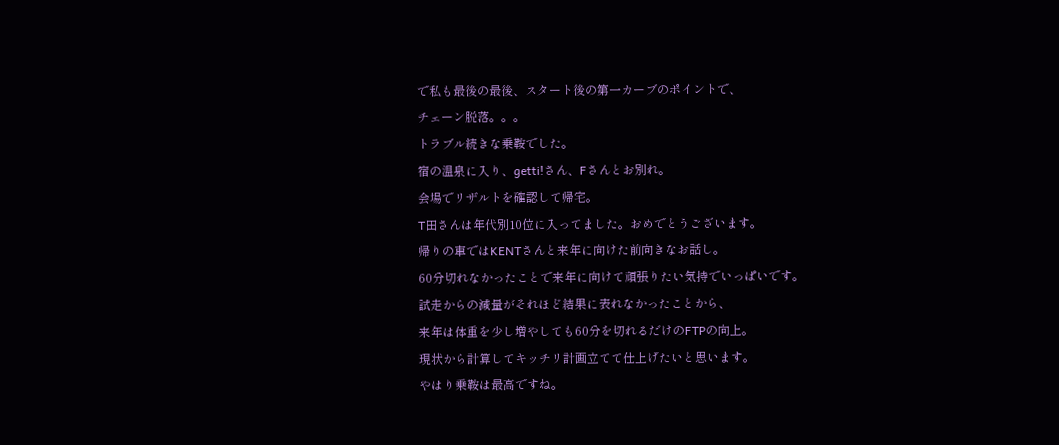で私も最後の最後、スタート後の第一カーブのポイントで、
チェーン脱落。。。
トラブル続きな乗鞍でした。
宿の温泉に入り、getti!さん、Fさんとお別れ。
会場でリザルトを確認して帰宅。
T田さんは年代別10位に入ってました。おめでとうございます。
帰りの車ではKENTさんと来年に向けた前向きなお話し。
60分切れなかったことで来年に向けて頑張りたい気持でいっぱいです。
試走からの減量がそれほど結果に表れなかったことから、
来年は体重を少し増やしても60分を切れるだけのFTPの向上。
現状から計算してキッチリ計画立てて仕上げたいと思います。
やはり乗鞍は最高ですね。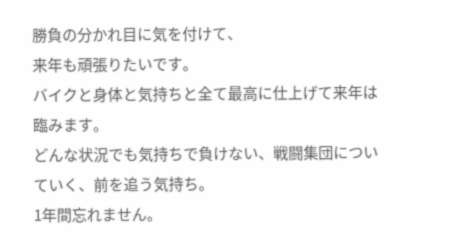勝負の分かれ目に気を付けて、
来年も頑張りたいです。
バイクと身体と気持ちと全て最高に仕上げて来年は臨みます。
どんな状況でも気持ちで負けない、戦闘集団についていく、前を追う気持ち。
1年間忘れません。